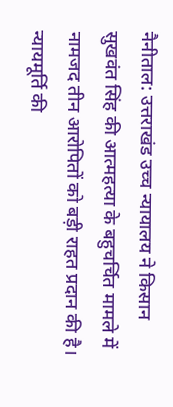नैनीताल: उत्तराखंड उच्च न्यायालय ने किसान सुखवंत सिंह की आत्महत्या के बहुचर्चित मामले में नामजद तीन आरोपितों को बड़ी राहत प्रदान की है। न्यायमूर्ति की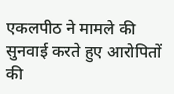एकलपीठ ने मामले की सुनवाई करते हुए आरोपितों की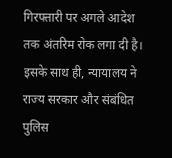गिरफ्तारी पर अगले आदेश तक अंतरिम रोक लगा दी है। इसके साथ ही, न्यायालय ने राज्य सरकार और संबंधित पुलिस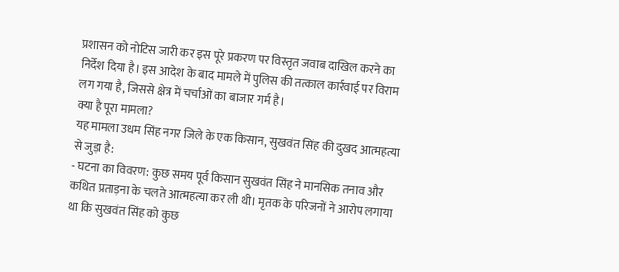प्रशासन को नोटिस जारी कर इस पूरे प्रकरण पर विस्तृत जवाब दाखिल करने का निर्देश दिया है। इस आदेश के बाद मामले में पुलिस की तत्काल कार्रवाई पर विराम लग गया है, जिससे क्षेत्र में चर्चाओं का बाजार गर्म है।
क्या है पूरा मामला?
यह मामला उधम सिंह नगर जिले के एक किसान, सुखवंत सिंह की दुखद आत्महत्या से जुड़ा है:
- घटना का विवरण: कुछ समय पूर्व किसान सुखवंत सिंह ने मानसिक तनाव और कथित प्रताड़ना के चलते आत्महत्या कर ली थी। मृतक के परिजनों ने आरोप लगाया था कि सुखवंत सिंह को कुछ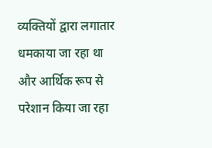व्यक्तियों द्वारा लगातार धमकाया जा रहा था और आर्थिक रूप से परेशान किया जा रहा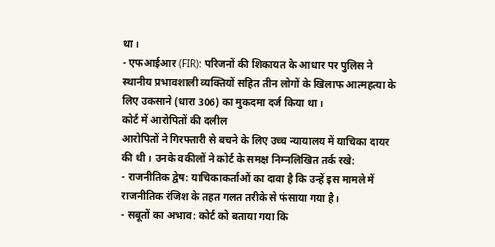था।
- एफआईआर (FIR): परिजनों की शिकायत के आधार पर पुलिस ने स्थानीय प्रभावशाली व्यक्तियों सहित तीन लोगों के खिलाफ आत्महत्या के लिए उकसाने (धारा 306) का मुकदमा दर्ज किया था।
कोर्ट में आरोपितों की दलील
आरोपितों ने गिरफ्तारी से बचने के लिए उच्च न्यायालय में याचिका दायर की थी। उनके वकीलों ने कोर्ट के समक्ष निम्नलिखित तर्क रखे:
- राजनीतिक द्वेष: याचिकाकर्ताओं का दावा है कि उन्हें इस मामले में राजनीतिक रंजिश के तहत गलत तरीके से फंसाया गया है।
- सबूतों का अभाव: कोर्ट को बताया गया कि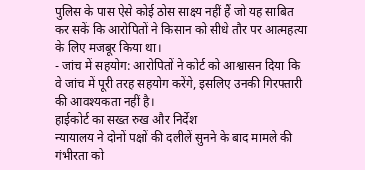पुलिस के पास ऐसे कोई ठोस साक्ष्य नहीं हैं जो यह साबित कर सकें कि आरोपितों ने किसान को सीधे तौर पर आत्महत्या के लिए मजबूर किया था।
- जांच में सहयोग: आरोपितों ने कोर्ट को आश्वासन दिया कि वे जांच में पूरी तरह सहयोग करेंगे, इसलिए उनकी गिरफ्तारी की आवश्यकता नहीं है।
हाईकोर्ट का सख्त रुख और निर्देश
न्यायालय ने दोनों पक्षों की दलीलें सुनने के बाद मामले की गंभीरता को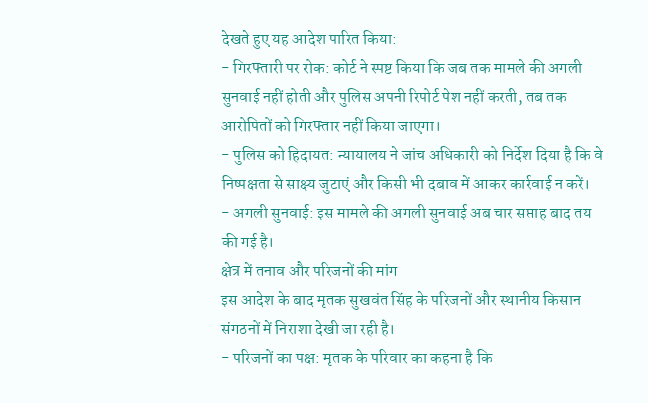देखते हुए यह आदेश पारित किया:
- गिरफ्तारी पर रोक: कोर्ट ने स्पष्ट किया कि जब तक मामले की अगली सुनवाई नहीं होती और पुलिस अपनी रिपोर्ट पेश नहीं करती, तब तक आरोपितों को गिरफ्तार नहीं किया जाएगा।
- पुलिस को हिदायत: न्यायालय ने जांच अधिकारी को निर्देश दिया है कि वे निष्पक्षता से साक्ष्य जुटाएं और किसी भी दबाव में आकर कार्रवाई न करें।
- अगली सुनवाई: इस मामले की अगली सुनवाई अब चार सप्ताह बाद तय की गई है।
क्षेत्र में तनाव और परिजनों की मांग
इस आदेश के बाद मृतक सुखवंत सिंह के परिजनों और स्थानीय किसान संगठनों में निराशा देखी जा रही है।
- परिजनों का पक्ष: मृतक के परिवार का कहना है कि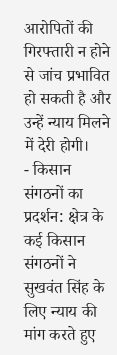आरोपितों की गिरफ्तारी न होने से जांच प्रभावित हो सकती है और उन्हें न्याय मिलने में देरी होगी।
- किसान संगठनों का प्रदर्शन: क्षेत्र के कई किसान संगठनों ने सुखवंत सिंह के लिए न्याय की मांग करते हुए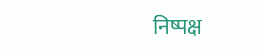निष्पक्ष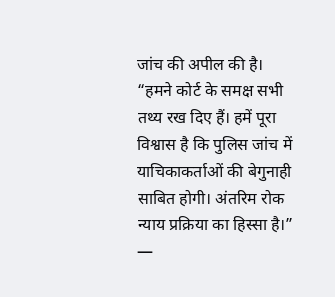जांच की अपील की है।
“हमने कोर्ट के समक्ष सभी तथ्य रख दिए हैं। हमें पूरा विश्वास है कि पुलिस जांच में याचिकाकर्ताओं की बेगुनाही साबित होगी। अंतरिम रोक न्याय प्रक्रिया का हिस्सा है।” —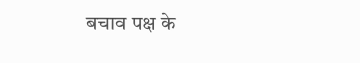बचाव पक्ष के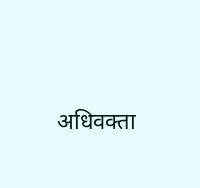अधिवक्ता